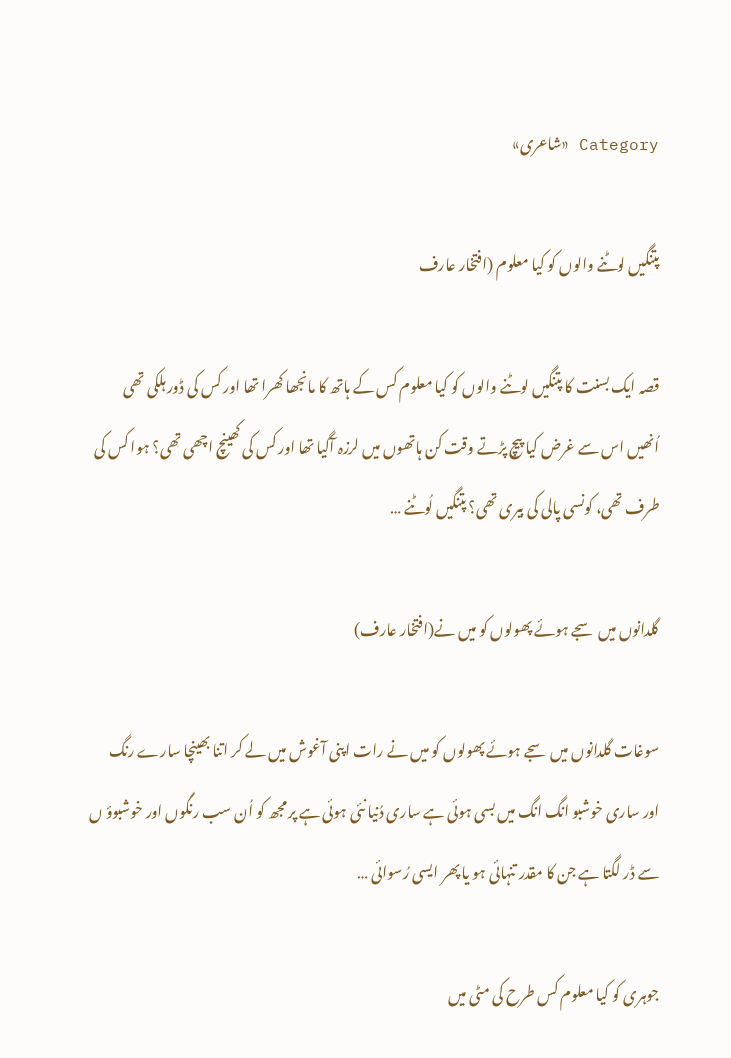Category «شاعری»

پتنگیں لوٹنے والوں کو کیا معلوم (افتخار عارف

قصہ ایک بسنت کا پتنگیں لوٹنے والوں کو کیا معلوم کس کے ہاتھ کا مانجھا کھرا تھا اور کس کی ڈور ہلکی تھی اُنھیں اس سے غرض کیا پیچ پڑتے وقت کن ہاتھوں میں لرزہ آگیا تھا اور کس کی کھینچ اچھی تھی؟ ہوا کس کی طرف تھی، کونسی پالی کی بیری تھی؟ پتنگیں لُوٹنے …

گلدانوں میں سجے ہوئے پھولوں کو میں نے(افتخار عارف)

سوغات گلدانوں میں سجے ہوئے پھولوں کو میں نے رات اپنی آغوش میں لے کر اتنا بھینچا سارے رنگ اور ساری خوشبو انگ انگ میں بسی ہوئی ہے ساری دُنیا نئی ہوئی ہے پر مجھ کو اُن سب رنگوں اور خوشبوؤ ں سے ڈر لگتا ہے جن کا مقدر تنہائی ہو یا پھر ایسی رُسوائی …

جوہری کو کیا معلوم کس طرح کی مٹی میں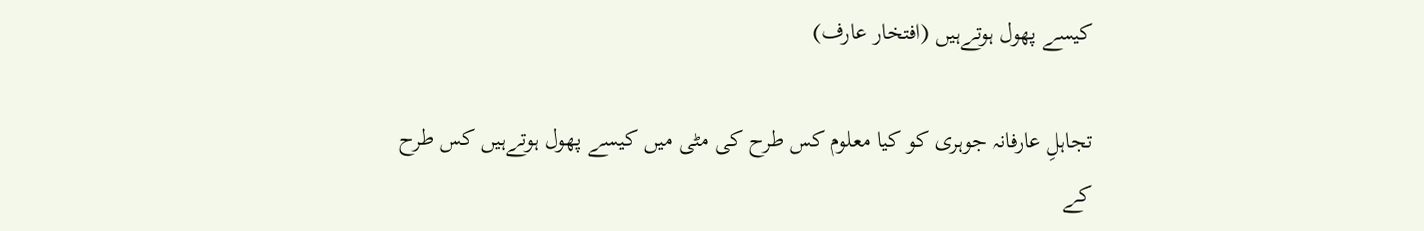کیسے پھول ہوتےہیں (افتخار عارف)

تجاہلِ عارفانہ جوہری کو کیا معلوم کس طرح کی مٹی میں کیسے پھول ہوتےہیں کس طرح کے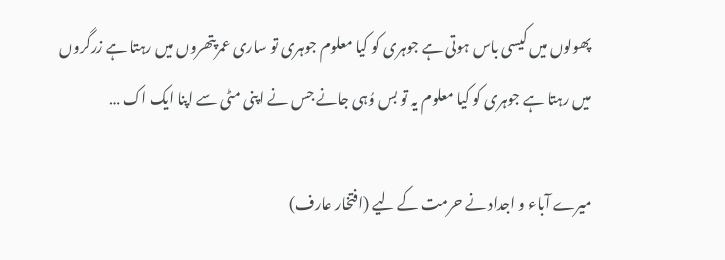پھولوں میں کیسی باس ہوتی ہے جوہری کو کیا معلوم جوہری تو ساری عمرپتھروں میں رہتا ہے زرگروں میں رہتا ہے جوہری کو کیا معلوم یہ تو بس وُہی جانے جس نے اپنی مٹی سے اپنا ایک اک …

میرے آباء و اجداد نے حرمت کے لیے (افتخار عارف)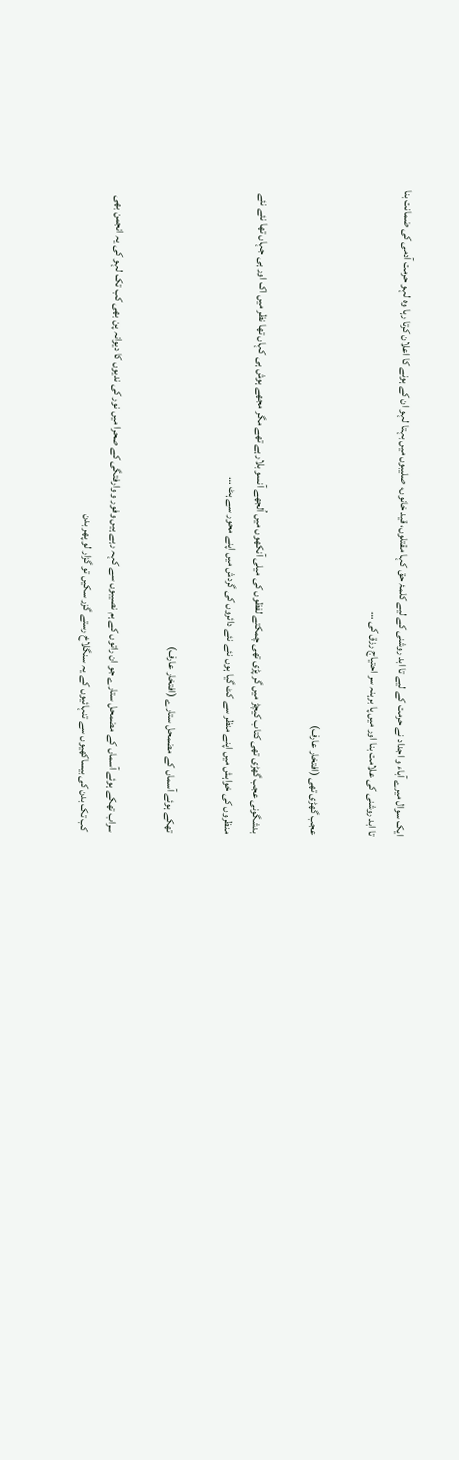ایک سوال میرے آباء و اجداد نے حرمت کے لیے تا ابد روشنی کے لیے کلمۂ حق کہا مقتلوں، قید خانوں، صلیبوں میں بہتا لہو ان کے ہونے کا اعلان کرتا رہا وہ لہو حرمت آدمی کی ضمانت بنا تا ابد روشنی کی علامت بنا اور میں پا برہنہ سر احتیاج رزق کی …

عجب گھڑی تھی (افتخار عارف)

بدشگونی عجب گھڑی تھی کتاب کیچڑ میں گر پڑی تھی چمکتے لفظوں کی میلی آنکھوں میں اُلجھے آنسو بلارہے تھے مگر مجھے ہوش ہی کہاں تھا نظر میں اک اور ہی جہاں تھا نئے نئے منظروں کی خواہش میں اپنے منظر سے کٹ گیا ہوں نئے نئے دائروں کی گردش میں اپنے محور سے ہٹ …

تھکے ہوئے آسماں کے مضمحل ستارے (افتخار عارف)

سراب تھکے ہوئے آسماں کے مضمحل ستارے جو ان راتوں کے ہم نصیبوں سے کہہ رہے ہیں وفور و وارفتگی کے صحرا میں نور کی ندیوں کا دیوانہ پن بھی کب تک لہو کی یہ انجمن بھی کب تک بدن کی بیساکھیوں سے تنہائیوں کے یہ سنگلاخ رستے گزر سکیں تو گزار لو پھر بدن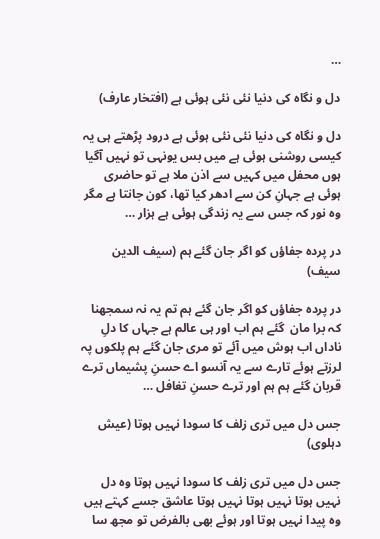…

دل و نگاہ کی دنیا نئی نئی ہوئی ہے (افتخار عارف)

دل و نگاہ کی دنیا نئی نئی ہوئی ہے درود پڑھتے ہی یہ کیسی روشنی ہوئی ہے میں بس یونہی تو نہیں آگیا ہوں محفل میں کہیں سے اذن ملا ہے تو حاضری ہوئی ہے جہانِ کن سے ادھر کیا تھا، کون جانتا ہے مگر وہ نور کہ جس سے یہ زندگی ہوئی ہے ہزار …

در پردہ جفاؤں کو اگر جان گئے ہم (سیف الدین سیف)

در پردہ جفاؤں کو اگر جان گئے ہم تم یہ نہ سمجھنا کہ برا مان  گئے ہم اب اور ہی عالم ہے جہاں کا دلِ ناداں اب ہوش میں آئے تو مری جان گئے ہم پلکوں پہ لرزتے ہوئے تارے سے یہ آنسو اے حسنِ پشیماں ترے قربان گئے ہم ہم اور ترے حسنِ تغافل …

جس دل میں تری زلف کا سودا نہیں ہوتا (عیش دہلوی)

جس دل میں تری زلف کا سودا نہیں ہوتا وہ دل نہیں ہوتا نہیں ہوتا نہیں ہوتا عاشق جسے کہتے ہیں وہ پیدا نہیں ہوتا اور ہوئے بھی بالفرض تو مجھ سا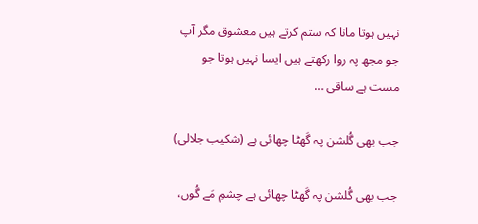نہیں ہوتا مانا کہ ستم کرتے ہیں معشوق مگر آپ جو مجھ پہ روا رکھتے ہیں ایسا نہیں ہوتا جو مست ہے ساقی …

جب بھی گُلشن پہ گَھٹا چھائی ہے (شکیب جلالی)

جب بھی گُلشن پہ گَھٹا چھائی ہے چشمِ مَے گُوں،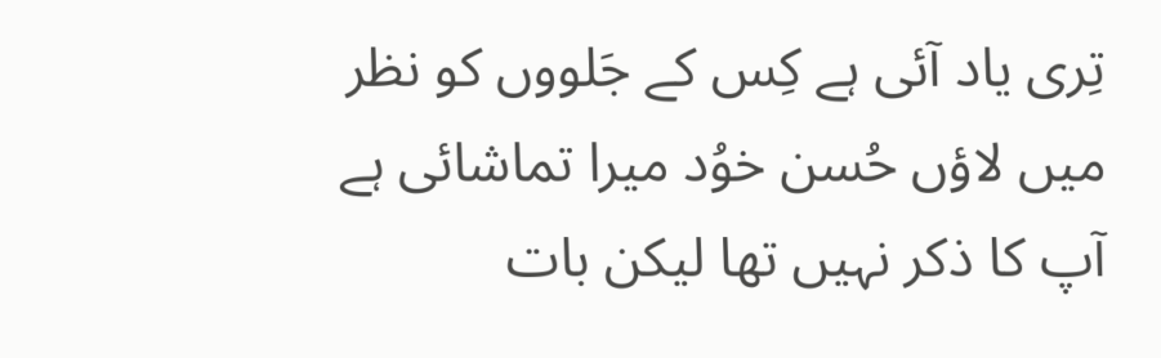تِری یاد آئی ہے کِس کے جَلووں کو نظر میں لاؤں حُسن خوُد میرا تماشائی ہے آپ کا ذکر نہیں تھا لیکن بات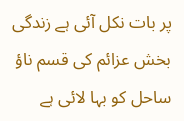پر بات نکل آئی ہے زندگی بخش عزائم کی قسم ناؤ ساحل کو بہا لائی ہے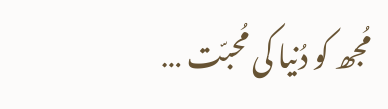مُجھ کو دُنیا کی مُحبّت …